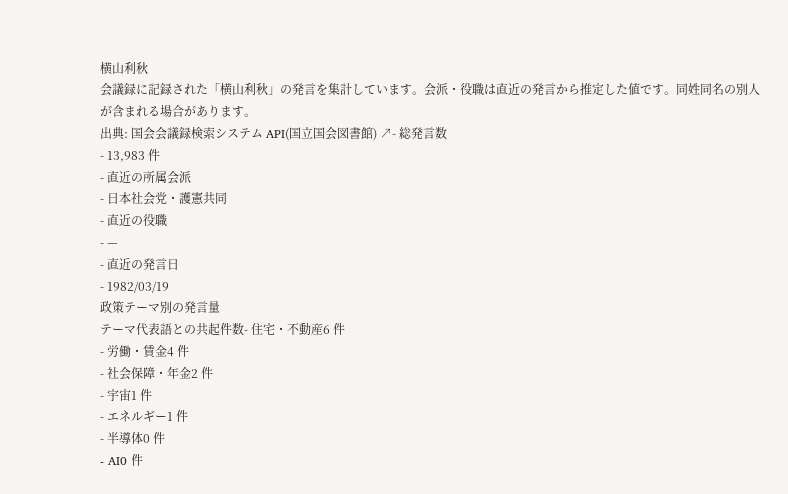横山利秋
会議録に記録された「横山利秋」の発言を集計しています。会派・役職は直近の発言から推定した値です。同姓同名の別人が含まれる場合があります。
出典: 国会会議録検索システム API(国立国会図書館) ↗- 総発言数
- 13,983 件
- 直近の所属会派
- 日本社会党・護憲共同
- 直近の役職
- —
- 直近の発言日
- 1982/03/19
政策テーマ別の発言量
テーマ代表語との共起件数- 住宅・不動産6 件
- 労働・賃金4 件
- 社会保障・年金2 件
- 宇宙1 件
- エネルギー1 件
- 半導体0 件
- AI0 件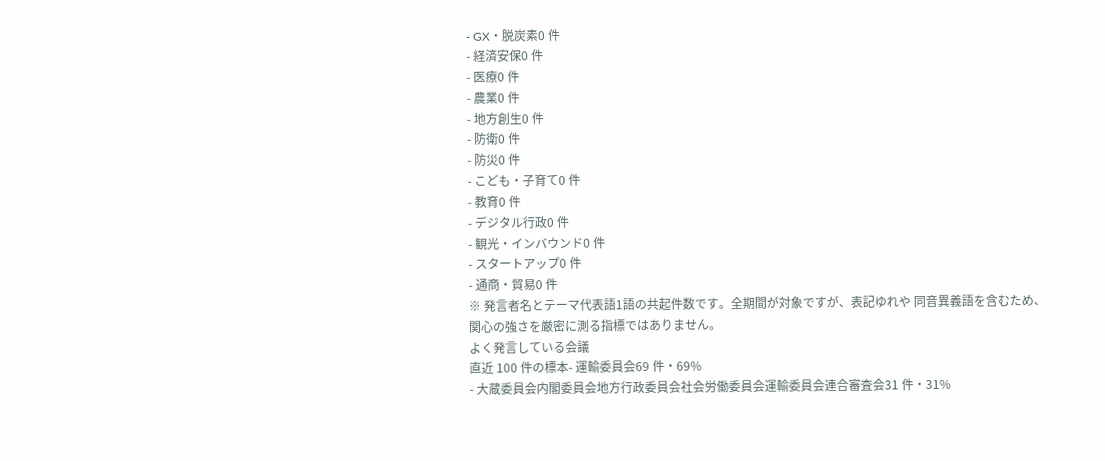- GX・脱炭素0 件
- 経済安保0 件
- 医療0 件
- 農業0 件
- 地方創生0 件
- 防衛0 件
- 防災0 件
- こども・子育て0 件
- 教育0 件
- デジタル行政0 件
- 観光・インバウンド0 件
- スタートアップ0 件
- 通商・貿易0 件
※ 発言者名とテーマ代表語1語の共起件数です。全期間が対象ですが、表記ゆれや 同音異義語を含むため、関心の強さを厳密に測る指標ではありません。
よく発言している会議
直近 100 件の標本- 運輸委員会69 件・69%
- 大蔵委員会内閣委員会地方行政委員会社会労働委員会運輸委員会連合審査会31 件・31%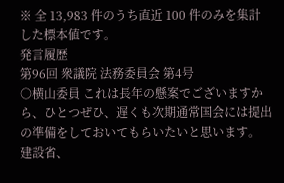※ 全 13,983 件のうち直近 100 件のみを集計した標本値です。
発言履歴
第96回 衆議院 法務委員会 第4号
○横山委員 これは長年の懸案でございますから、ひとつぜひ、遅くも次期通常国会には提出の準備をしておいてもらいたいと思います。 建設省、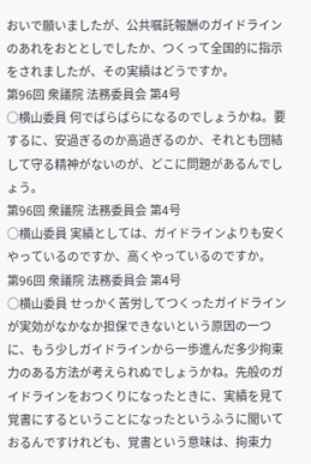おいで願いましたが、公共嘱託報酬のガイドラインのあれをおととしでしたか、つくって全国的に指示をされましたが、その実績はどうですか。
第96回 衆議院 法務委員会 第4号
○横山委員 何でばらばらになるのでしょうかね。要するに、安過ぎるのか高過ぎるのか、それとも団結して守る精神がないのが、どこに問題があるんでしょう。
第96回 衆議院 法務委員会 第4号
○横山委員 実績としては、ガイドラインよりも安くやっているのですか、高くやっているのですか。
第96回 衆議院 法務委員会 第4号
○横山委員 せっかく苦労してつくったガイドラインが実効がなかなか担保できないという原因の一つに、もう少しガイドラインから一歩進んだ多少拘束力のある方法が考えられぬでしょうかね。先般のガイドラインをおつくりになったときに、実績を見て覚書にするということになったというふうに聞いておるんですけれども、覚書という意味は、拘束力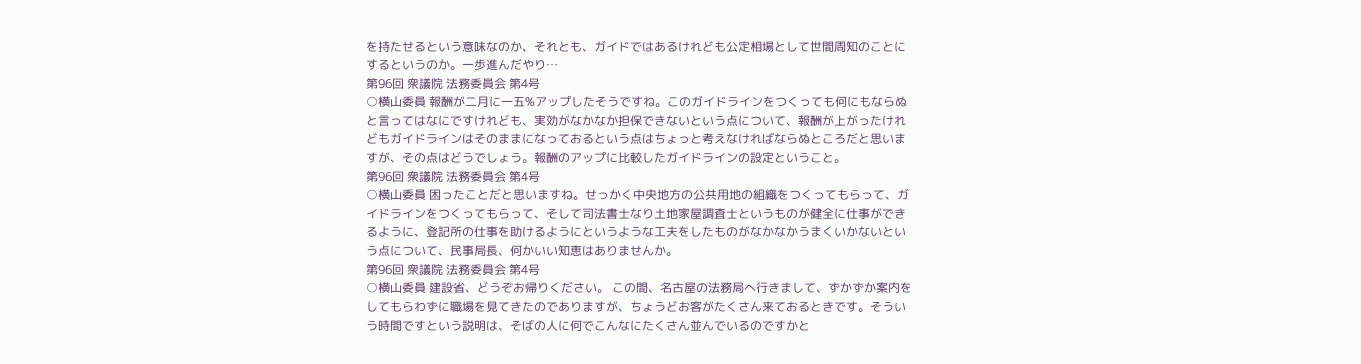を持たせるという意味なのか、それとも、ガイドではあるけれども公定相場として世間周知のことにするというのか。一歩進んだやり…
第96回 衆議院 法務委員会 第4号
○横山委員 報酬が二月に一五%アップしたそうですね。このガイドラインをつくっても何にもならぬと言ってはなにですけれども、実効がなかなか担保できないという点について、報酬が上がったけれどもガイドラインはそのままになっておるという点はちょっと考えなければならぬところだと思いますが、その点はどうでしょう。報酬のアップに比較したガイドラインの設定ということ。
第96回 衆議院 法務委員会 第4号
○横山委員 困ったことだと思いますね。せっかく中央地方の公共用地の組織をつくってもらって、ガイドラインをつくってもらって、そして司法書士なり土地家屋調査士というものが健全に仕事ができるように、登記所の仕事を助けるようにというような工夫をしたものがなかなかうまくいかないという点について、民事局長、何かいい知恵はありませんか。
第96回 衆議院 法務委員会 第4号
○横山委員 建設省、どうぞお帰りください。 この間、名古屋の法務局へ行きまして、ずかずか案内をしてもらわずに職場を見てきたのでありますが、ちょうどお客がたくさん来ておるときです。そういう時間ですという説明は、そばの人に何でこんなにたくさん並んでいるのですかと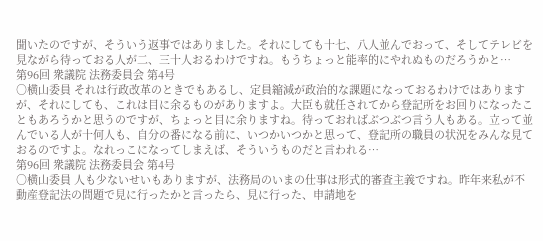聞いたのですが、そういう返事ではありました。それにしても十七、八人並んでおって、そしてテレビを見ながら待っておる人が二、三十人おるわけですね。もうちょっと能率的にやれぬものだろうかと…
第96回 衆議院 法務委員会 第4号
○横山委員 それは行政改革のときでもあるし、定員縮減が政治的な課題になっておるわけではありますが、それにしても、これは目に余るものがありますよ。大臣も就任されてから登記所をお回りになったこともあろうかと思うのですが、ちょっと目に余りますね。待っておればぶつぶつ言う人もある。立って並んでいる人が十何人も、自分の番になる前に、いつかいつかと思って、登記所の職員の状況をみんな見ておるのですよ。なれっこになってしまえば、そういうものだと言われる…
第96回 衆議院 法務委員会 第4号
○横山委員 人も少ないせいもありますが、法務局のいまの仕事は形式的審査主義ですね。昨年来私が不動産登記法の問題で見に行ったかと言ったら、見に行った、申請地を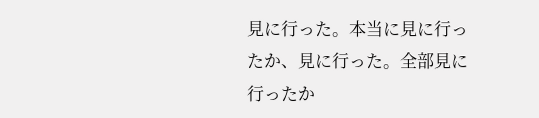見に行った。本当に見に行ったか、見に行った。全部見に行ったか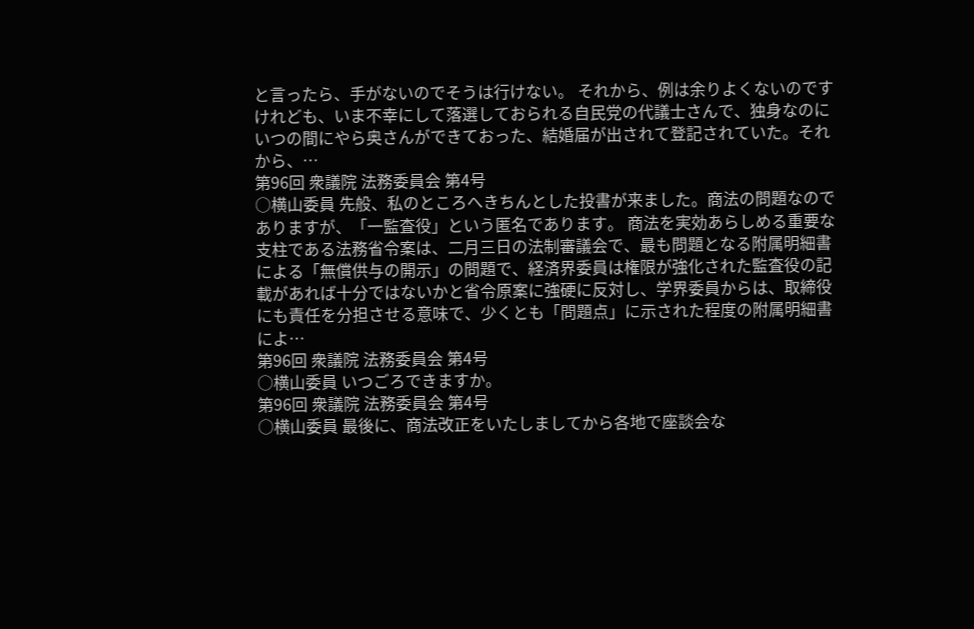と言ったら、手がないのでそうは行けない。 それから、例は余りよくないのですけれども、いま不幸にして落選しておられる自民党の代議士さんで、独身なのにいつの間にやら奥さんができておった、結婚届が出されて登記されていた。それから、…
第96回 衆議院 法務委員会 第4号
○横山委員 先般、私のところへきちんとした投書が来ました。商法の問題なのでありますが、「一監査役」という匿名であります。 商法を実効あらしめる重要な支柱である法務省令案は、二月三日の法制審議会で、最も問題となる附属明細書による「無償供与の開示」の問題で、経済界委員は権限が強化された監査役の記載があれば十分ではないかと省令原案に強硬に反対し、学界委員からは、取締役にも責任を分担させる意味で、少くとも「問題点」に示された程度の附属明細書によ…
第96回 衆議院 法務委員会 第4号
○横山委員 いつごろできますか。
第96回 衆議院 法務委員会 第4号
○横山委員 最後に、商法改正をいたしましてから各地で座談会な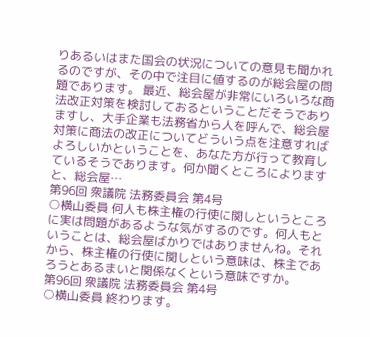りあるいはまた国会の状況についての意見も聞かれるのですが、その中で注目に値するのが総会屋の問題であります。 最近、総会屋が非常にいろいろな商法改正対策を検討しておるということだそうでありますし、大手企業も法務省から人を呼んで、総会屋対策に商法の改正についてどういう点を注意すればよろしいかということを、あなた方が行って教育しているそうであります。何か聞くところによりますと、総会屋…
第96回 衆議院 法務委員会 第4号
○横山委員 何人も株主権の行使に関しというところに実は問題があるような気がするのです。何人もということは、総会屋ばかりではありませんね。それから、株主権の行使に関しという意味は、株主であろうとあるまいと関係なくという意味ですか。
第96回 衆議院 法務委員会 第4号
○横山委員 終わります。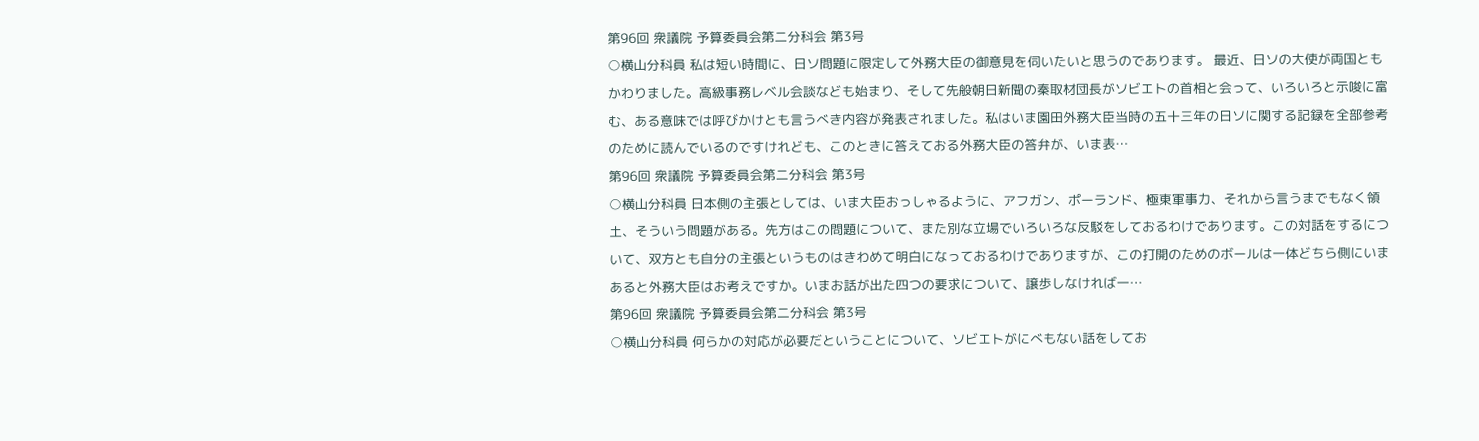第96回 衆議院 予算委員会第二分科会 第3号
○横山分科員 私は短い時間に、日ソ問題に限定して外務大臣の御意見を伺いたいと思うのであります。 最近、日ソの大使が両国ともかわりました。高級事務レベル会談なども始まり、そして先般朝日新聞の秦取材団長がソビエトの首相と会って、いろいろと示唆に富む、ある意味では呼びかけとも言うべき内容が発表されました。私はいま園田外務大臣当時の五十三年の日ソに関する記録を全部参考のために読んでいるのですけれども、このときに答えておる外務大臣の答弁が、いま表…
第96回 衆議院 予算委員会第二分科会 第3号
○横山分科員 日本側の主張としては、いま大臣おっしゃるように、アフガン、ポーランド、極東軍事力、それから言うまでもなく領土、そういう問題がある。先方はこの問題について、また別な立場でいろいろな反駁をしておるわけであります。この対話をするについて、双方とも自分の主張というものはきわめて明白になっておるわけでありますが、この打開のためのボールは一体どちら側にいまあると外務大臣はお考えですか。いまお話が出た四つの要求について、譲歩しなければ一…
第96回 衆議院 予算委員会第二分科会 第3号
○横山分科員 何らかの対応が必要だということについて、ソビエトがにべもない話をしてお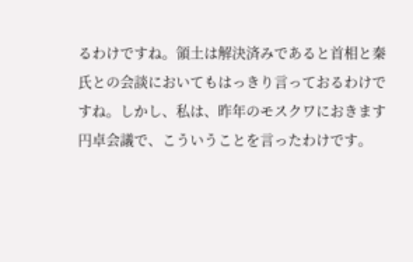るわけですね。領土は解決済みであると首相と秦氏との会談においてもはっきり言っておるわけですね。しかし、私は、昨年のモスクワにおきます円卓会議で、こういうことを言ったわけです。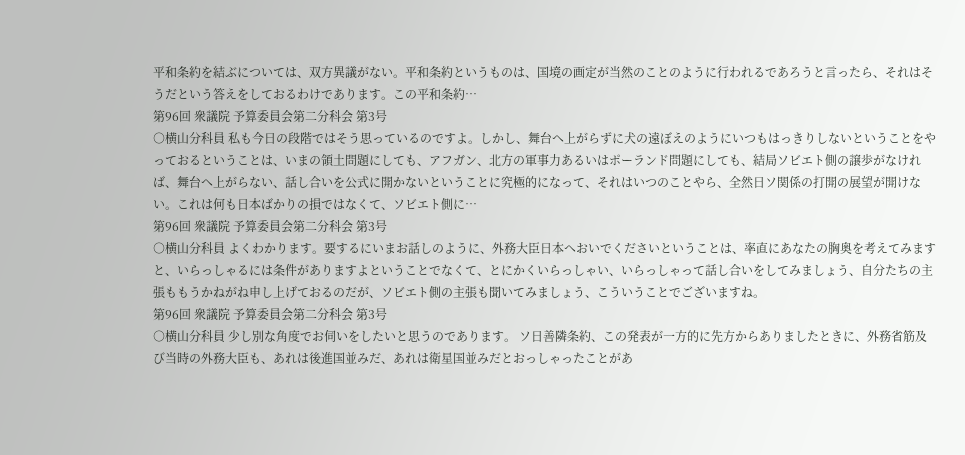平和条約を結ぶについては、双方異議がない。平和条約というものは、国境の画定が当然のことのように行われるであろうと言ったら、それはそうだという答えをしておるわけであります。この平和条約…
第96回 衆議院 予算委員会第二分科会 第3号
○横山分科員 私も今日の段階ではそう思っているのですよ。しかし、舞台へ上がらずに犬の遠ぼえのようにいつもはっきりしないということをやっておるということは、いまの領土問題にしても、アフガン、北方の軍事力あるいはポーランド問題にしても、結局ソビエト側の譲歩がなければ、舞台へ上がらない、話し合いを公式に開かないということに究極的になって、それはいつのことやら、全然日ソ関係の打開の展望が開けない。これは何も日本ばかりの損ではなくて、ソビエト側に…
第96回 衆議院 予算委員会第二分科会 第3号
○横山分科員 よくわかります。要するにいまお話しのように、外務大臣日本へおいでくださいということは、率直にあなたの胸奥を考えてみますと、いらっしゃるには条件がありますよということでなくて、とにかくいらっしゃい、いらっしゃって話し合いをしてみましょう、自分たちの主張ももうかねがね申し上げておるのだが、ソビエト側の主張も聞いてみましょう、こういうことでございますね。
第96回 衆議院 予算委員会第二分科会 第3号
○横山分科員 少し別な角度でお伺いをしたいと思うのであります。 ソ日善隣条約、この発表が一方的に先方からありましたときに、外務省筋及び当時の外務大臣も、あれは後進国並みだ、あれは衛星国並みだとおっしゃったことがあ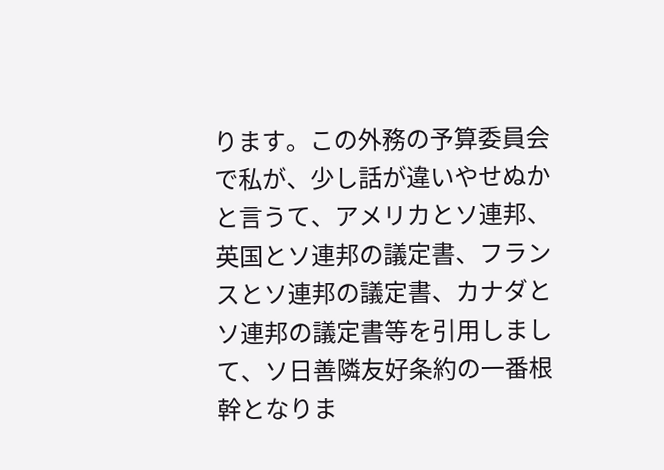ります。この外務の予算委員会で私が、少し話が違いやせぬかと言うて、アメリカとソ連邦、英国とソ連邦の議定書、フランスとソ連邦の議定書、カナダとソ連邦の議定書等を引用しまして、ソ日善隣友好条約の一番根幹となりま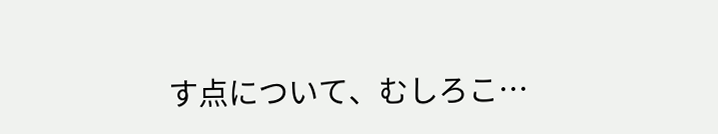す点について、むしろこ…